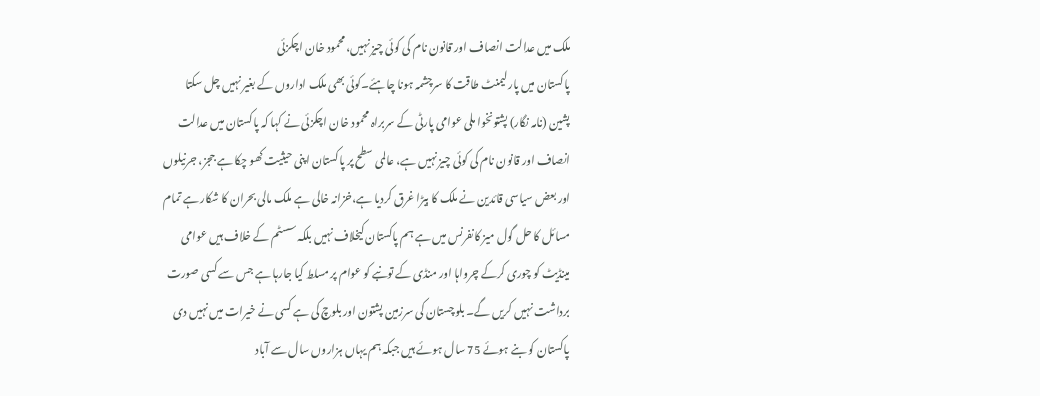ملک میں عدالت انصاف اور قانون نام کی کوئی چیز نہیں، محمود خان اچکزئی
پاکستان میں پارلیمنٹ طاقت کا سرچشمہ ہونا چاہئے۔کوئی بھی ملک اداروں کے بغیر نہیں چل سکتا
پشین (نامہ نگار) پشتونخوا ملی عوامی پارٹی کے سربراہ محمود خان اچکزئی نے کہا کہ پاکستان میں عدالت انصاف اور قانون نام کی کوئی چیز نہیں ہے، عالمی سطح پر پاکستان اپنی حیثیت کھو چکا ہے ججز، جرنیلوں اور بعض سیاسی قائدین نے ملک کا بیڑا غرق کردیا ہے،خزانہ خالی ہے ملک مالی بحران کا شکار ہے تمام مسائل کا حل گول میز کانفرنس میں ہے ہم پاکستان کیخلاف نہیں بلکہ سسٹم کے خلاف ہیں عوامی مینڈیٹ کو چوری کرکے چرواہا اور منڈی کے تونبے کو عوام پر مسلط کیا جارہا ہے جس سے کسی صورت برداشت نہیں کریں گے۔ بلوچستان کی سرزمین پشتون اور بلوچ کی ہے کسی نے خیرات میں نہیں دی پاکستان کو بنے ہوئے 75 سال ہوئے ہیں جبکہ ہم یہاں ہزاروں سال سے آباد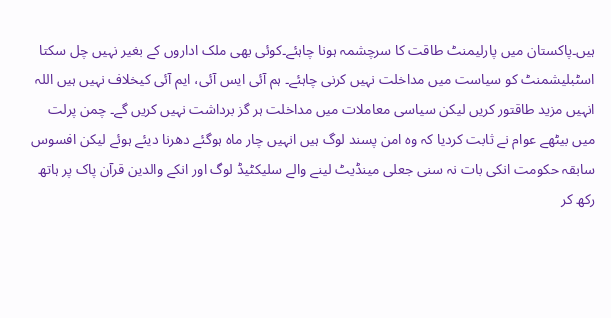ہیں۔پاکستان میں پارلیمنٹ طاقت کا سرچشمہ ہونا چاہئے۔کوئی بھی ملک اداروں کے بغیر نہیں چل سکتا اسٹبلیشمنٹ کو سیاست میں مداخلت نہیں کرنی چاہئے۔ ہم آئی ایس آئی، ایم آئی کیخلاف نہیں ہیں اللہ انہیں مزید طاقتور کریں لیکن سیاسی معاملات میں مداخلت ہر گز برداشت نہیں کریں گے۔ چمن پرلت میں بیٹھے عوام نے ثابت کردیا کہ وہ امن پسند لوگ ہیں انہیں چار ماہ ہوگئے دھرنا دیئے ہوئے لیکن افسوس سابقہ حکومت انکی بات نہ سنی جعلی مینڈیٹ لینے والے سلیکٹیڈ لوگ اور انکے والدین قرآن پاک پر ہاتھ رکھ کر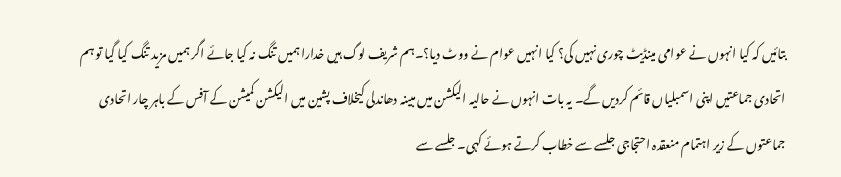بتائیں کہ کیا انہوں نے عوامی مینڈیٹ چوری نہیں کی؟ کیا انہیں عوام نے ووٹ دیا؟۔ہم شریف لوگ ہیں خدارا ہمیں تنگ نہ کیا جائے اگر ہمیں مزید تنگ کیا گیا تو ہم اتحادی جماعتیں اپنی اسمبلیاں قائم کردیں گے۔ یہ بات انہوں نے حالیہ الیکشن میں مبینہ دھاندلی کیخلاف پشین میں الیکشن کمیشن کے آفس کے باہر چار اتحادی جماعتوں کے زیر اہتمام منعقدہ احتجاجی جلسے سے خطاب کرتے ہوئے کہی۔ جلسے سے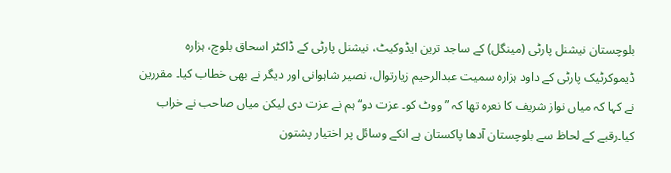بلوچستان نیشنل پارٹی (مینگل) کے ساجد ترین ایڈوکیٹ، نیشنل پارٹی کے ڈاکٹر اسحاق بلوچ، ہزارہ ڈیموکرٹیک پارٹی کے داود ہزارہ سمیت عبدالرحیم زیارتوال، نصیر شاہوانی اور دیگر نے بھی خطاب کیا۔ مقررین نے کہا کہ میاں نواز شریف کا نعرہ تھا کہ ”ووٹ کو۔ عزت دو“ ہم نے عزت دی لیکن میاں صاحب نے خراب کیا۔رقبے کے لحاظ سے بلوچستان آدھا پاکستان ہے انکے وسائل پر اختیار پشتون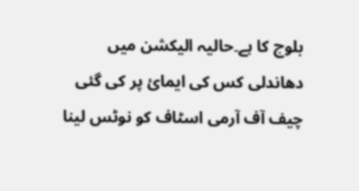بلوچ کا ہے۔حالیہ الیکشن میں دھاندلی کس کی ایمائ پر کی گئی چیف آف آرمی اسٹاف کو نوٹس لینا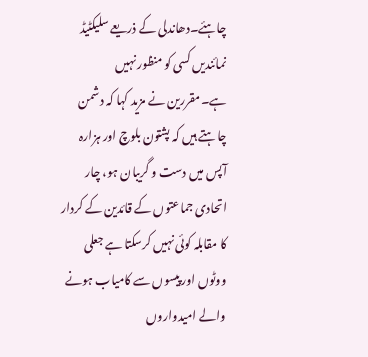چاہئے۔دھاندلی کے ذریعے سلیکٹیڈ نمائندیں کسی کو منظور نہیں ہے۔مقررین نے مزید کہا کہ دشمن چاہتے ہیں کہ پشتون بلوچ اور ہزارہ آپس میں دست و گریبان ہو، چار اتحادی جماعتوں کے قائدین کے کردار کا مقابلہ کوئی نہیں کرسکتا ہے جعلی ووٹوں اور پیسوں سے کامیاب ہونے والے امیدواروں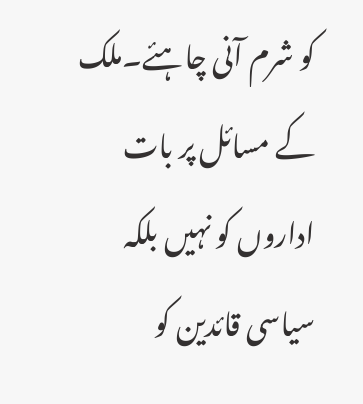کو شرم آنی چاہئے۔ملک کے مسائل پر بات اداروں کو نہیں بلکہ سیاسی قائدین کو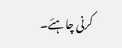کرنی چاہئے۔